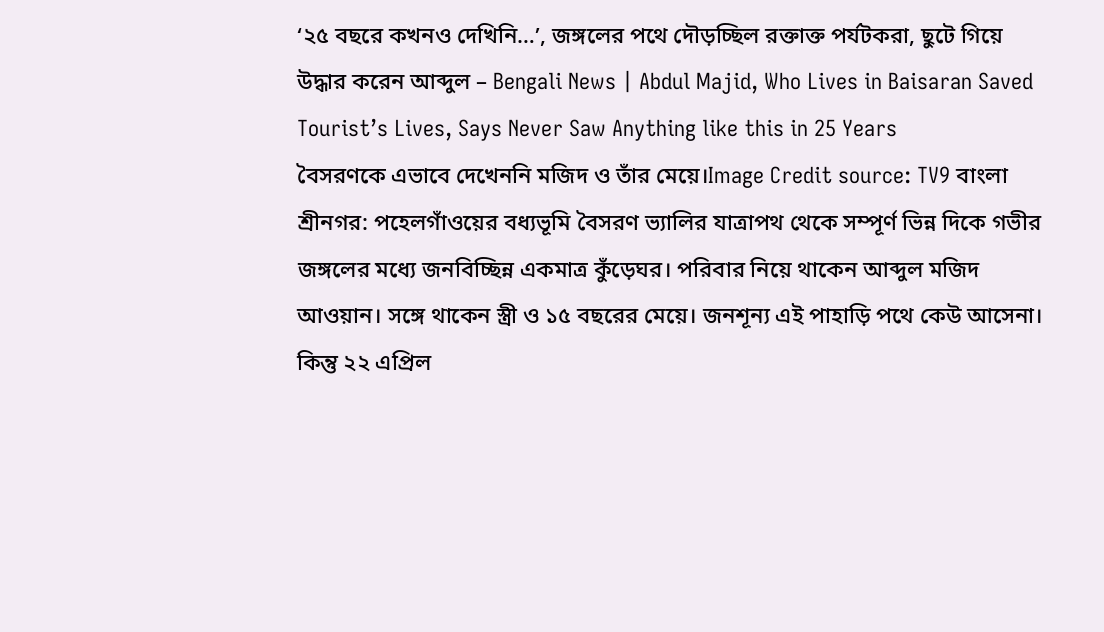‘২৫ বছরে কখনও দেখিনি…’, জঙ্গলের পথে দৌড়চ্ছিল রক্তাক্ত পর্যটকরা, ছুটে গিয়ে উদ্ধার করেন আব্দুল – Bengali News | Abdul Majid, Who Lives in Baisaran Saved Tourist’s Lives, Says Never Saw Anything like this in 25 Years
বৈসরণকে এভাবে দেখেননি মজিদ ও তাঁর মেয়ে।Image Credit source: TV9 বাংলা
শ্রীনগর: পহেলগাঁওয়ের বধ্যভূমি বৈসরণ ভ্যালির যাত্রাপথ থেকে সম্পূর্ণ ভিন্ন দিকে গভীর জঙ্গলের মধ্যে জনবিচ্ছিন্ন একমাত্র কুঁড়েঘর। পরিবার নিয়ে থাকেন আব্দুল মজিদ আওয়ান। সঙ্গে থাকেন স্ত্রী ও ১৫ বছরের মেয়ে। জনশূন্য এই পাহাড়ি পথে কেউ আসেনা। কিন্তু ২২ এপ্রিল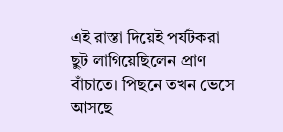এই রাস্তা দিয়েই পর্যটকরা ছুট লাগিয়েছিলেন প্রাণ বাঁচাতে। পিছনে তখন ভেসে আসছে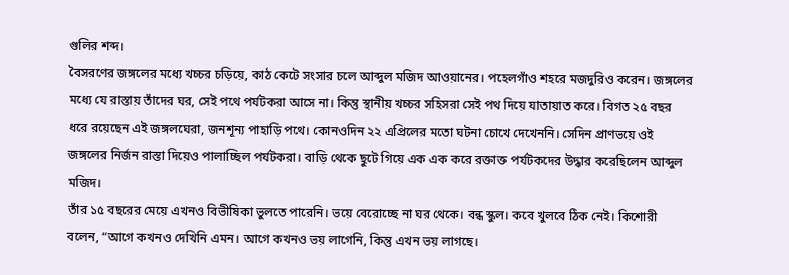গুলির শব্দ।
বৈসরণের জঙ্গলের মধ্যে খচ্চর চড়িয়ে, কাঠ কেটে সংসার চলে আব্দুল মজিদ আওয়ানের। পহেলগাঁও শহরে মজদুরিও করেন। জঙ্গলের মধ্যে যে রাস্তায় তাঁদের ঘর, সেই পথে পর্যটকরা আসে না। কিন্তু স্থানীয় খচ্চর সহিসরা সেই পথ দিয়ে যাতায়াত করে। বিগত ২৫ বছর ধরে রয়েছেন এই জঙ্গলঘেরা, জনশূন্য পাহাড়ি পথে। কোনওদিন ২২ এপ্রিলের মতো ঘটনা চোখে দেখেননি। সেদিন প্রাণভয়ে ওই জঙ্গলের নির্জন রাস্তা দিয়েও পালাচ্ছিল পর্যটকরা। বাড়ি থেকে ছুটে গিয়ে এক এক করে রক্তাক্ত পর্যটকদের উদ্ধার করেছিলেন আব্দুল মজিদ।
তাঁর ১৫ বছরের মেয়ে এখনও বিভীষিকা ভুলতে পারেনি। ভয়ে বেরোচ্ছে না ঘর থেকে। বন্ধ স্কুল। কবে খুলবে ঠিক নেই। কিশোরী বলেন, “আগে কখনও দেখিনি এমন। আগে কখনও ভয় লাগেনি, কিন্তু এখন ভয় লাগছে।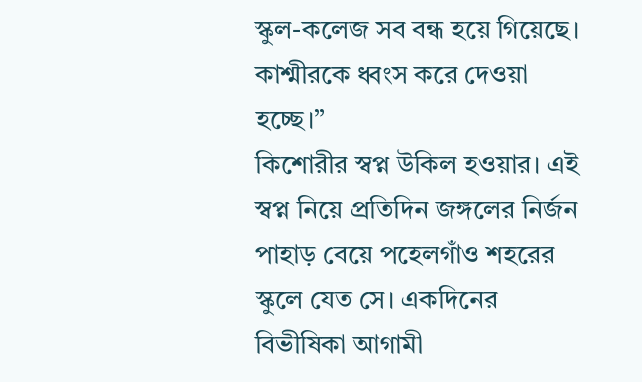স্কুল-কলেজ সব বন্ধ হয়ে গিয়েছে। কাশ্মীরকে ধ্বংস করে দেওয়া হচ্ছে।”
কিশোরীর স্বপ্ন উকিল হওয়ার। এই স্বপ্ন নিয়ে প্রতিদিন জঙ্গলের নির্জন পাহাড় বেয়ে পহেলগাঁও শহরের স্কুলে যেত সে। একদিনের বিভীষিকা আগামী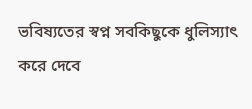ভবিষ্যতের স্বপ্ন সবকিছুকে ধুলিস্যাৎ করে দেবে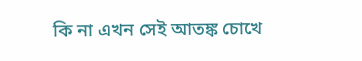কি না এখন সেই আতঙ্ক চোখে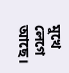মুখে লেগে আছে।